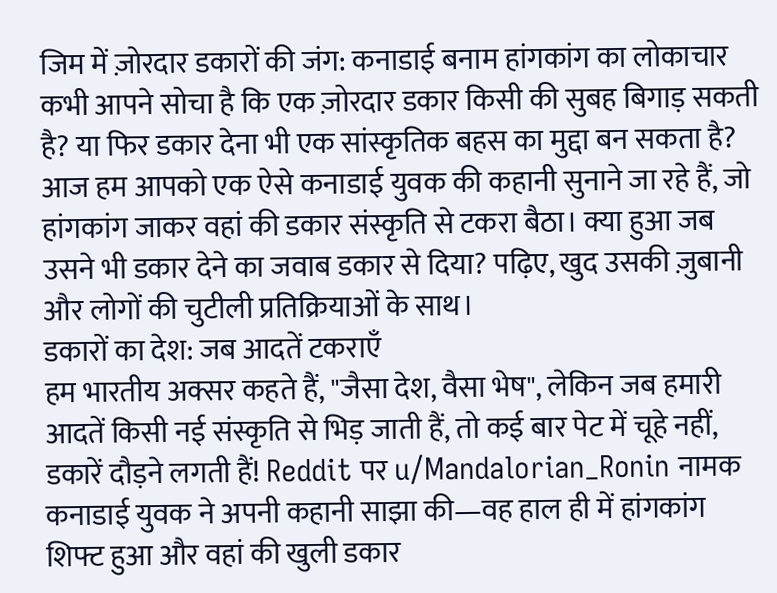जिम में ज़ोरदार डकारों की जंग: कनाडाई बनाम हांगकांग का लोकाचार
कभी आपने सोचा है कि एक ज़ोरदार डकार किसी की सुबह बिगाड़ सकती है? या फिर डकार देना भी एक सांस्कृतिक बहस का मुद्दा बन सकता है? आज हम आपको एक ऐसे कनाडाई युवक की कहानी सुनाने जा रहे हैं, जो हांगकांग जाकर वहां की डकार संस्कृति से टकरा बैठा। क्या हुआ जब उसने भी डकार देने का जवाब डकार से दिया? पढ़िए, खुद उसकी ज़ुबानी और लोगों की चुटीली प्रतिक्रियाओं के साथ।
डकारों का देश: जब आदतें टकराएँ
हम भारतीय अक्सर कहते हैं, "जैसा देश, वैसा भेष", लेकिन जब हमारी आदतें किसी नई संस्कृति से भिड़ जाती हैं, तो कई बार पेट में चूहे नहीं, डकारें दौड़ने लगती हैं! Reddit पर u/Mandalorian_Ronin नामक कनाडाई युवक ने अपनी कहानी साझा की—वह हाल ही में हांगकांग शिफ्ट हुआ और वहां की खुली डकार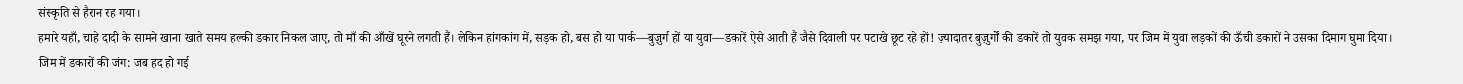संस्कृति से हैरान रह गया।
हमारे यहाँ, चाहे दादी के सामने खाना खाते समय हल्की डकार निकल जाए, तो माँ की आँखें घूरने लगती हैं। लेकिन हांगकांग में, सड़क हो, बस हो या पार्क—बुज़ुर्ग हों या युवा—डकारें ऐसे आती हैं जैसे दिवाली पर पटाखे छूट रहे हों! ज़्यादातर बुज़ुर्गों की डकारें तो युवक समझ गया, पर जिम में युवा लड़कों की ऊँची डकारों ने उसका दिमाग घुमा दिया।
जिम में डकारों की जंग: जब हद हो गई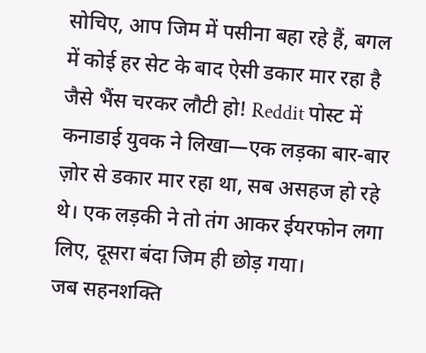सोचिए, आप जिम में पसीना बहा रहे हैं, बगल में कोई हर सेट के बाद ऐसी डकार मार रहा है जैसे भैंस चरकर लौटी हो! Reddit पोस्ट में कनाडाई युवक ने लिखा—एक लड़का बार-बार ज़ोर से डकार मार रहा था, सब असहज हो रहे थे। एक लड़की ने तो तंग आकर ईयरफोन लगा लिए, दूसरा बंदा जिम ही छोड़ गया।
जब सहनशक्ति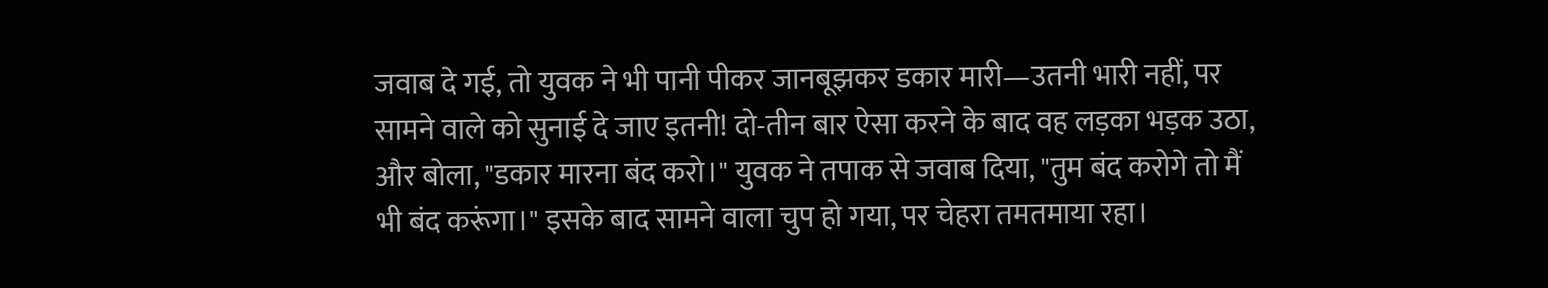जवाब दे गई, तो युवक ने भी पानी पीकर जानबूझकर डकार मारी—उतनी भारी नहीं, पर सामने वाले को सुनाई दे जाए इतनी! दो-तीन बार ऐसा करने के बाद वह लड़का भड़क उठा, और बोला, "डकार मारना बंद करो।" युवक ने तपाक से जवाब दिया, "तुम बंद करोगे तो मैं भी बंद करूंगा।" इसके बाद सामने वाला चुप हो गया, पर चेहरा तमतमाया रहा।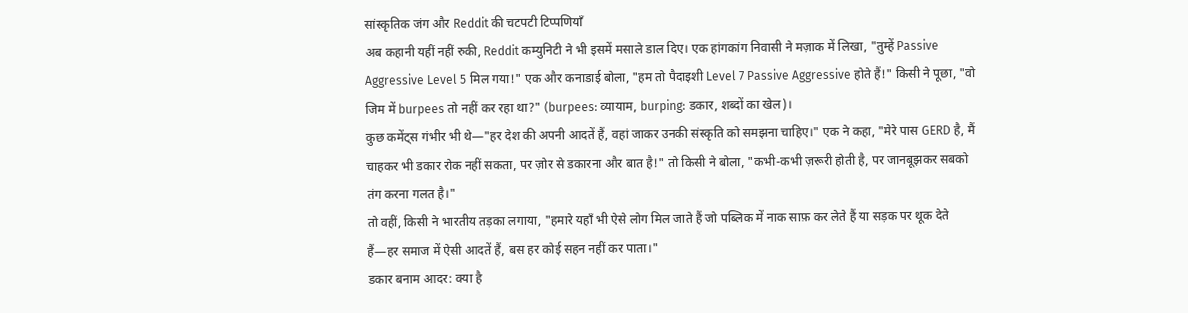सांस्कृतिक जंग और Reddit की चटपटी टिप्पणियाँ
अब कहानी यहीं नहीं रुकी, Reddit कम्युनिटी ने भी इसमें मसाले डाल दिए। एक हांगकांग निवासी ने मज़ाक में लिखा, "तुम्हें Passive Aggressive Level 5 मिल गया!" एक और कनाडाई बोला, "हम तो पैदाइशी Level 7 Passive Aggressive होते हैं!" किसी ने पूछा, "वो जिम में burpees तो नहीं कर रहा था?" (burpees: व्यायाम, burping: डकार, शब्दों का खेल)।
कुछ कमेंट्स गंभीर भी थे—"हर देश की अपनी आदतें हैं, वहां जाकर उनकी संस्कृति को समझना चाहिए।" एक ने कहा, "मेरे पास GERD है, मैं चाहकर भी डकार रोक नहीं सकता, पर ज़ोर से डकारना और बात है!" तो किसी ने बोला, "कभी-कभी ज़रूरी होती है, पर जानबूझकर सबको तंग करना गलत है।"
तो वहीं, किसी ने भारतीय तड़का लगाया, "हमारे यहाँ भी ऐसे लोग मिल जाते हैं जो पब्लिक में नाक साफ़ कर लेते हैं या सड़क पर थूक देते हैं—हर समाज में ऐसी आदतें हैं, बस हर कोई सहन नहीं कर पाता।"
डकार बनाम आदर: क्या है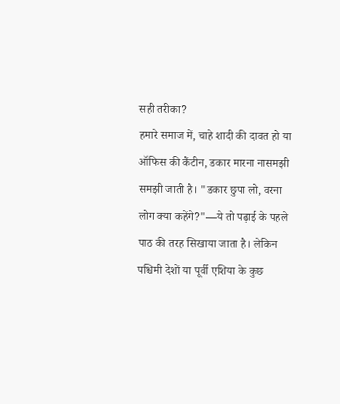सही तरीका?
हमारे समाज में, चाहे शादी की दावत हो या ऑफिस की कैंटीन, डकार मारना नासमझी समझी जाती है। "डकार छुपा लो, वरना लोग क्या कहेंगे?"—ये तो पढ़ाई के पहले पाठ की तरह सिखाया जाता है। लेकिन पश्चिमी देशों या पूर्वी एशिया के कुछ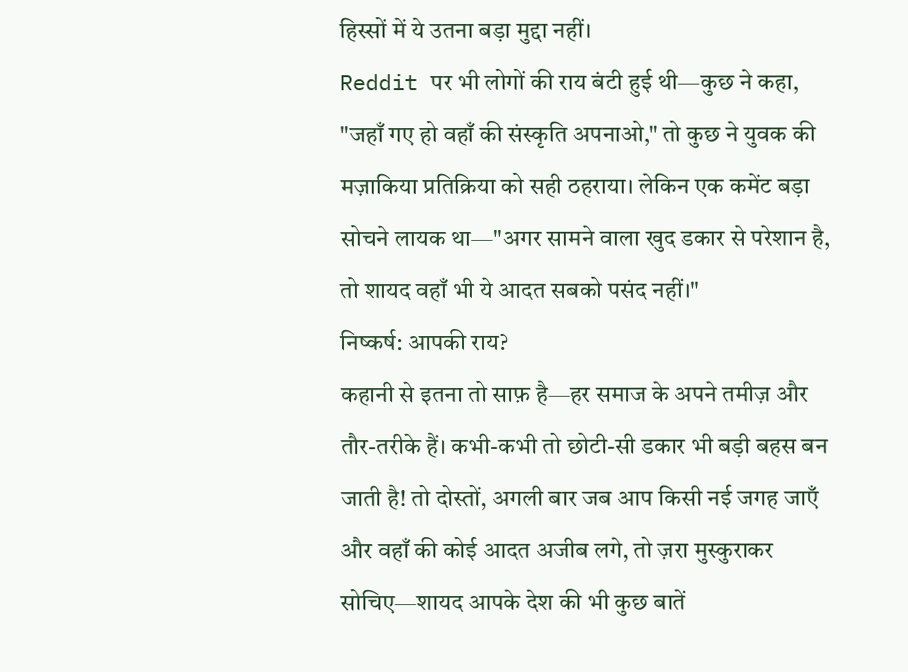हिस्सों में ये उतना बड़ा मुद्दा नहीं।
Reddit पर भी लोगों की राय बंटी हुई थी—कुछ ने कहा, "जहाँ गए हो वहाँ की संस्कृति अपनाओ," तो कुछ ने युवक की मज़ाकिया प्रतिक्रिया को सही ठहराया। लेकिन एक कमेंट बड़ा सोचने लायक था—"अगर सामने वाला खुद डकार से परेशान है, तो शायद वहाँ भी ये आदत सबको पसंद नहीं।"
निष्कर्ष: आपकी राय?
कहानी से इतना तो साफ़ है—हर समाज के अपने तमीज़ और तौर-तरीके हैं। कभी-कभी तो छोटी-सी डकार भी बड़ी बहस बन जाती है! तो दोस्तों, अगली बार जब आप किसी नई जगह जाएँ और वहाँ की कोई आदत अजीब लगे, तो ज़रा मुस्कुराकर सोचिए—शायद आपके देश की भी कुछ बातें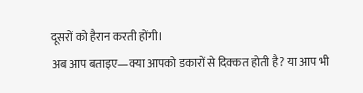दूसरों को हैरान करती होंगी।
अब आप बताइए—क्या आपको डकारों से दिक्कत होती है? या आप भी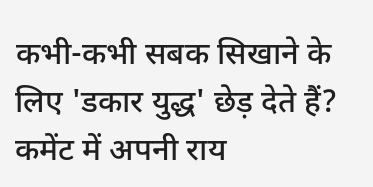कभी-कभी सबक सिखाने के लिए 'डकार युद्ध' छेड़ देते हैं? कमेंट में अपनी राय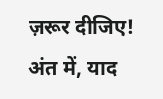ज़रूर दीजिए!
अंत में, याद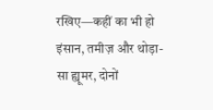रखिए—कहीं का भी हो इंसान, तमीज़ और थोड़ा-सा ह्यूमर, दोनों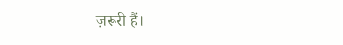ज़रूरी हैं।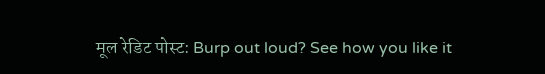मूल रेडिट पोस्ट: Burp out loud? See how you like it